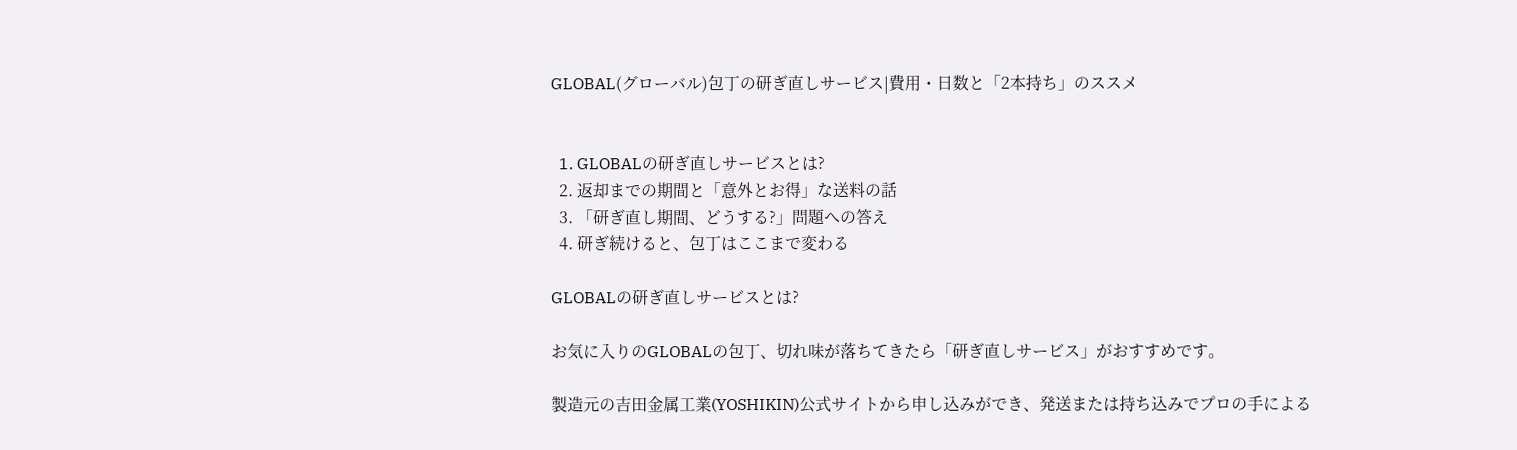GLOBAL(グローバル)包丁の研ぎ直しサービス|費用・日数と「2本持ち」のススメ


  1. GLOBALの研ぎ直しサービスとは?
  2. 返却までの期間と「意外とお得」な送料の話
  3. 「研ぎ直し期間、どうする?」問題への答え
  4. 研ぎ続けると、包丁はここまで変わる

GLOBALの研ぎ直しサービスとは?

お気に入りのGLOBALの包丁、切れ味が落ちてきたら「研ぎ直しサービス」がおすすめです。

製造元の吉田金属工業(YOSHIKIN)公式サイトから申し込みができ、発送または持ち込みでプロの手による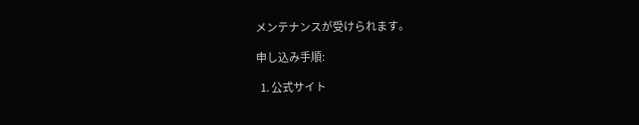メンテナンスが受けられます。

申し込み手順:

  1. 公式サイト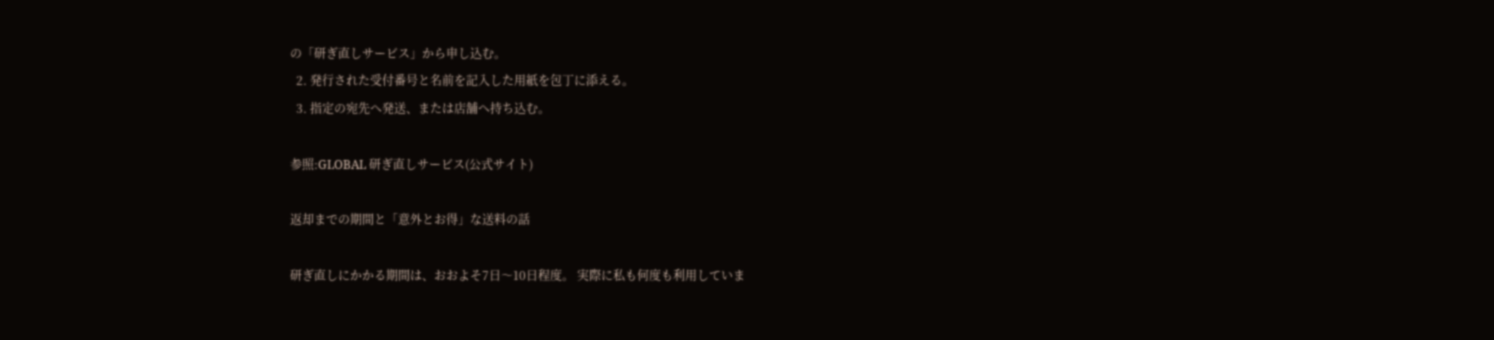の「研ぎ直しサービス」から申し込む。
  2. 発行された受付番号と名前を記入した用紙を包丁に添える。
  3. 指定の宛先へ発送、または店舗へ持ち込む。

参照:GLOBAL 研ぎ直しサービス(公式サイト)

返却までの期間と「意外とお得」な送料の話

研ぎ直しにかかる期間は、おおよそ7日〜10日程度。 実際に私も何度も利用していま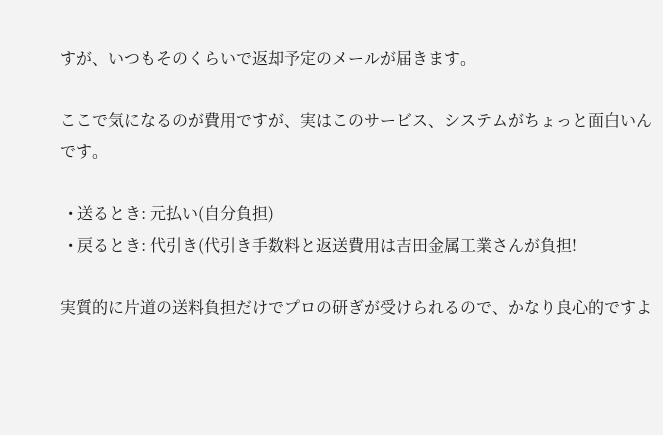すが、いつもそのくらいで返却予定のメールが届きます。

ここで気になるのが費用ですが、実はこのサービス、システムがちょっと面白いんです。

  • 送るとき: 元払い(自分負担)
  • 戻るとき: 代引き(代引き手数料と返送費用は吉田金属工業さんが負担!

実質的に片道の送料負担だけでプロの研ぎが受けられるので、かなり良心的ですよ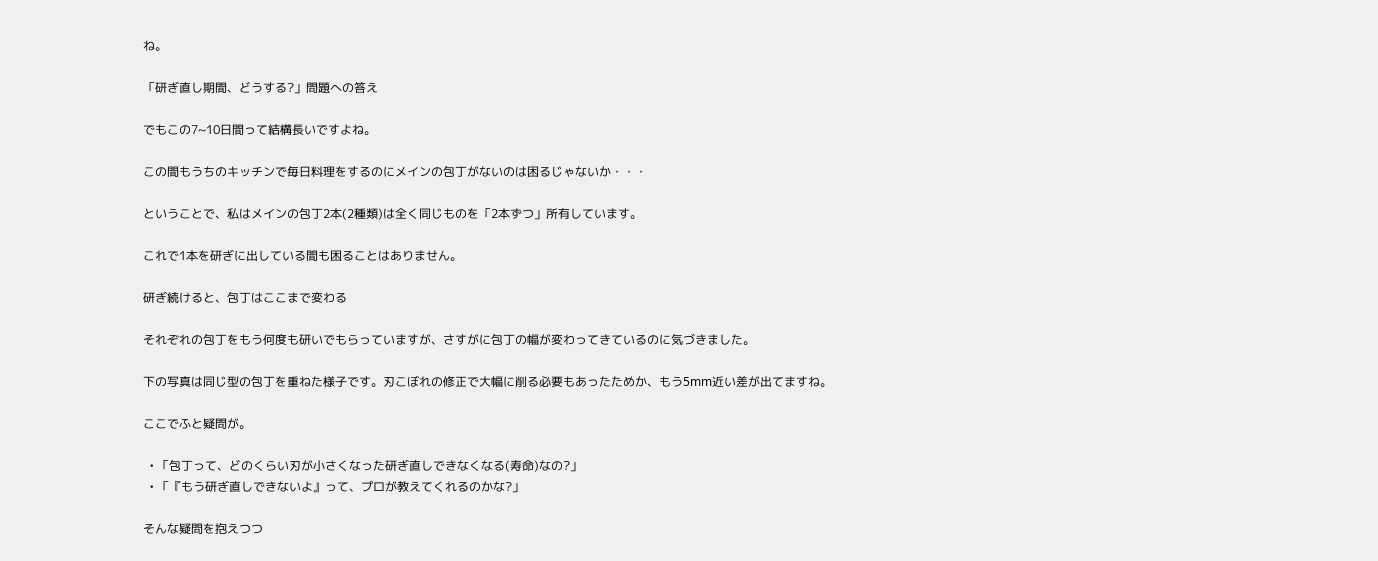ね。

「研ぎ直し期間、どうする?」問題への答え

でもこの7~10日間って結構長いですよね。

この間もうちのキッチンで毎日料理をするのにメインの包丁がないのは困るじゃないか・・・

ということで、私はメインの包丁2本(2種類)は全く同じものを「2本ずつ」所有しています。

これで1本を研ぎに出している間も困ることはありません。

研ぎ続けると、包丁はここまで変わる

それぞれの包丁をもう何度も研いでもらっていますが、さすがに包丁の幅が変わってきているのに気づきました。

下の写真は同じ型の包丁を重ねた様子です。刃こぼれの修正で大幅に削る必要もあったためか、もう5mm近い差が出てますね。

ここでふと疑問が。

  • 「包丁って、どのくらい刃が小さくなった研ぎ直しできなくなる(寿命)なの?」
  • 「『もう研ぎ直しできないよ』って、プロが教えてくれるのかな?」

そんな疑問を抱えつつ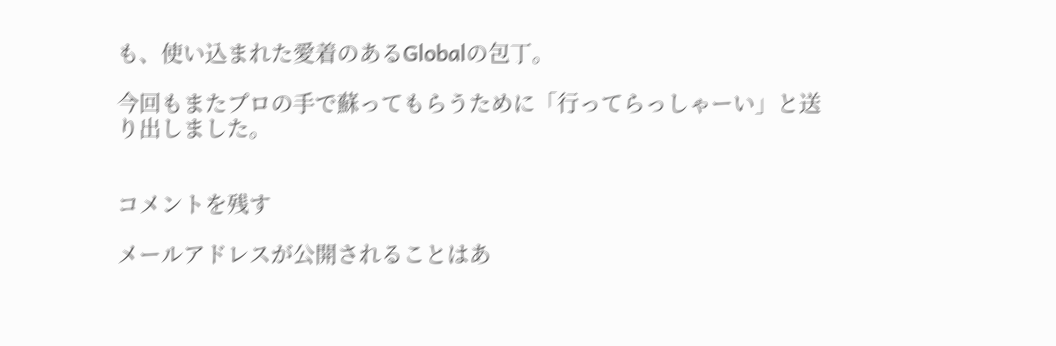も、使い込まれた愛着のあるGlobalの包丁。

今回もまたプロの手で蘇ってもらうために「行ってらっしゃーい」と送り出しました。


コメントを残す

メールアドレスが公開されることはあ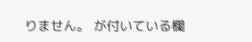りません。 が付いている欄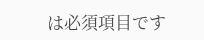は必須項目です